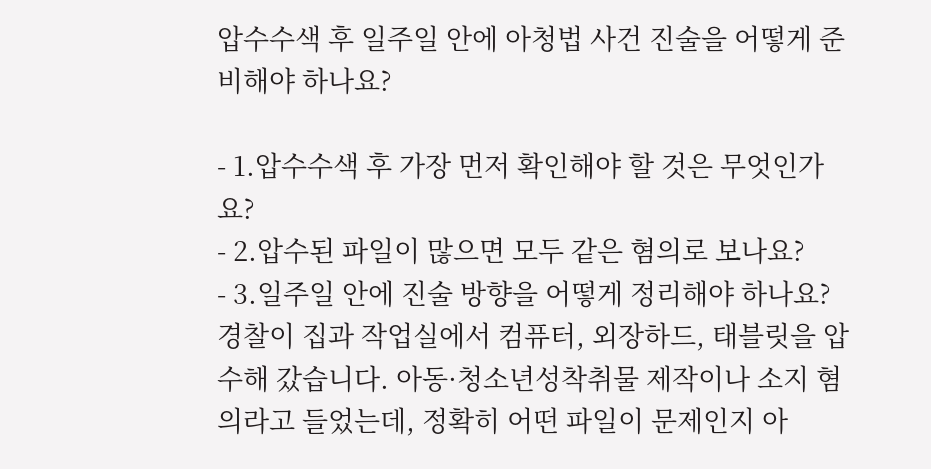압수수색 후 일주일 안에 아청법 사건 진술을 어떻게 준비해야 하나요?

- 1.압수수색 후 가장 먼저 확인해야 할 것은 무엇인가요?
- 2.압수된 파일이 많으면 모두 같은 혐의로 보나요?
- 3.일주일 안에 진술 방향을 어떻게 정리해야 하나요?
경찰이 집과 작업실에서 컴퓨터, 외장하드, 태블릿을 압수해 갔습니다. 아동·청소년성착취물 제작이나 소지 혐의라고 들었는데, 정확히 어떤 파일이 문제인지 아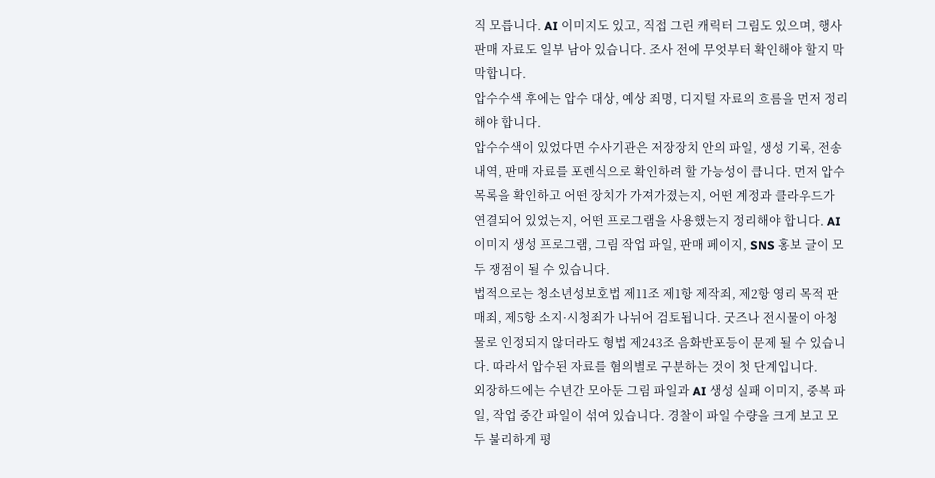직 모릅니다. AI 이미지도 있고, 직접 그린 캐릭터 그림도 있으며, 행사 판매 자료도 일부 남아 있습니다. 조사 전에 무엇부터 확인해야 할지 막막합니다.
압수수색 후에는 압수 대상, 예상 죄명, 디지털 자료의 흐름을 먼저 정리해야 합니다.
압수수색이 있었다면 수사기관은 저장장치 안의 파일, 생성 기록, 전송 내역, 판매 자료를 포렌식으로 확인하려 할 가능성이 큽니다. 먼저 압수목록을 확인하고 어떤 장치가 가져가졌는지, 어떤 계정과 클라우드가 연결되어 있었는지, 어떤 프로그램을 사용했는지 정리해야 합니다. AI 이미지 생성 프로그램, 그림 작업 파일, 판매 페이지, SNS 홍보 글이 모두 쟁점이 될 수 있습니다.
법적으로는 청소년성보호법 제11조 제1항 제작죄, 제2항 영리 목적 판매죄, 제5항 소지·시청죄가 나뉘어 검토됩니다. 굿즈나 전시물이 아청물로 인정되지 않더라도 형법 제243조 음화반포등이 문제 될 수 있습니다. 따라서 압수된 자료를 혐의별로 구분하는 것이 첫 단계입니다.
외장하드에는 수년간 모아둔 그림 파일과 AI 생성 실패 이미지, 중복 파일, 작업 중간 파일이 섞여 있습니다. 경찰이 파일 수량을 크게 보고 모두 불리하게 평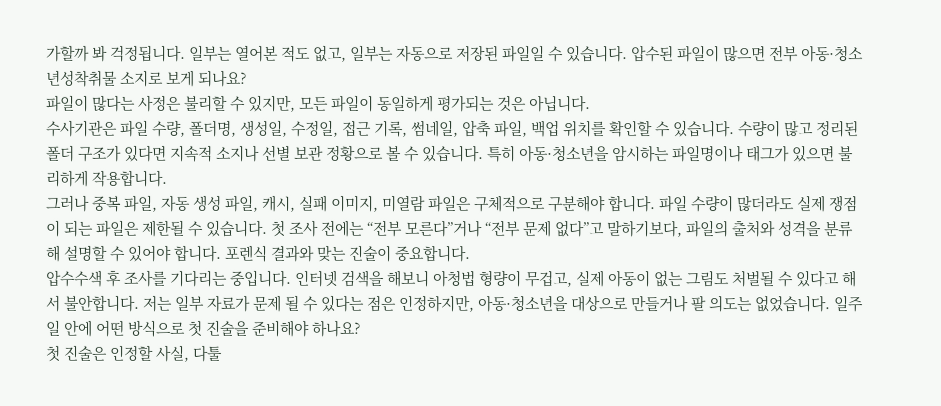가할까 봐 걱정됩니다. 일부는 열어본 적도 없고, 일부는 자동으로 저장된 파일일 수 있습니다. 압수된 파일이 많으면 전부 아동·청소년성착취물 소지로 보게 되나요?
파일이 많다는 사정은 불리할 수 있지만, 모든 파일이 동일하게 평가되는 것은 아닙니다.
수사기관은 파일 수량, 폴더명, 생성일, 수정일, 접근 기록, 썸네일, 압축 파일, 백업 위치를 확인할 수 있습니다. 수량이 많고 정리된 폴더 구조가 있다면 지속적 소지나 선별 보관 정황으로 볼 수 있습니다. 특히 아동·청소년을 암시하는 파일명이나 태그가 있으면 불리하게 작용합니다.
그러나 중복 파일, 자동 생성 파일, 캐시, 실패 이미지, 미열람 파일은 구체적으로 구분해야 합니다. 파일 수량이 많더라도 실제 쟁점이 되는 파일은 제한될 수 있습니다. 첫 조사 전에는 “전부 모른다”거나 “전부 문제 없다”고 말하기보다, 파일의 출처와 성격을 분류해 설명할 수 있어야 합니다. 포렌식 결과와 맞는 진술이 중요합니다.
압수수색 후 조사를 기다리는 중입니다. 인터넷 검색을 해보니 아청법 형량이 무겁고, 실제 아동이 없는 그림도 처벌될 수 있다고 해서 불안합니다. 저는 일부 자료가 문제 될 수 있다는 점은 인정하지만, 아동·청소년을 대상으로 만들거나 팔 의도는 없었습니다. 일주일 안에 어떤 방식으로 첫 진술을 준비해야 하나요?
첫 진술은 인정할 사실, 다툴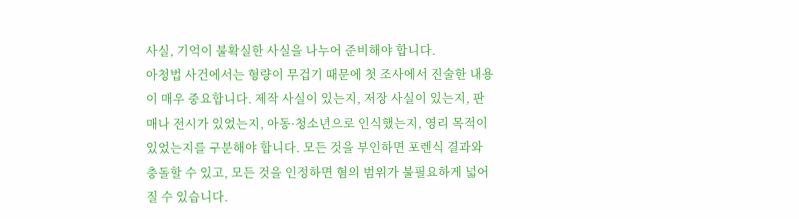사실, 기억이 불확실한 사실을 나누어 준비해야 합니다.
아청법 사건에서는 형량이 무겁기 때문에 첫 조사에서 진술한 내용이 매우 중요합니다. 제작 사실이 있는지, 저장 사실이 있는지, 판매나 전시가 있었는지, 아동·청소년으로 인식했는지, 영리 목적이 있었는지를 구분해야 합니다. 모든 것을 부인하면 포렌식 결과와 충돌할 수 있고, 모든 것을 인정하면 혐의 범위가 불필요하게 넓어질 수 있습니다.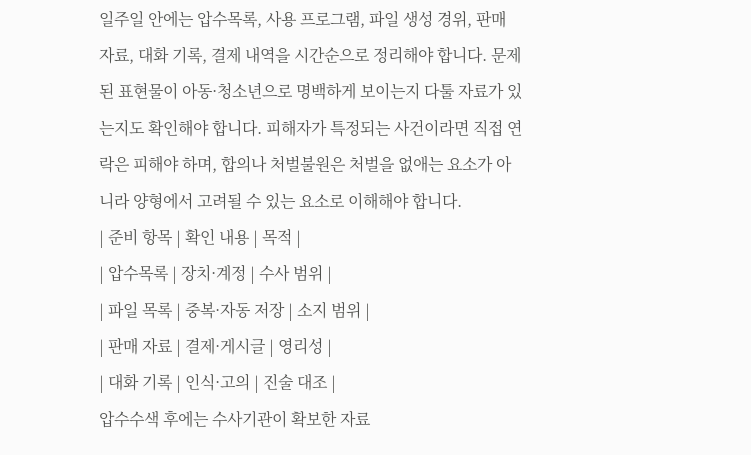일주일 안에는 압수목록, 사용 프로그램, 파일 생성 경위, 판매 자료, 대화 기록, 결제 내역을 시간순으로 정리해야 합니다. 문제 된 표현물이 아동·청소년으로 명백하게 보이는지 다툴 자료가 있는지도 확인해야 합니다. 피해자가 특정되는 사건이라면 직접 연락은 피해야 하며, 합의나 처벌불원은 처벌을 없애는 요소가 아니라 양형에서 고려될 수 있는 요소로 이해해야 합니다.
| 준비 항목 | 확인 내용 | 목적 |
| 압수목록 | 장치·계정 | 수사 범위 |
| 파일 목록 | 중복·자동 저장 | 소지 범위 |
| 판매 자료 | 결제·게시글 | 영리성 |
| 대화 기록 | 인식·고의 | 진술 대조 |
압수수색 후에는 수사기관이 확보한 자료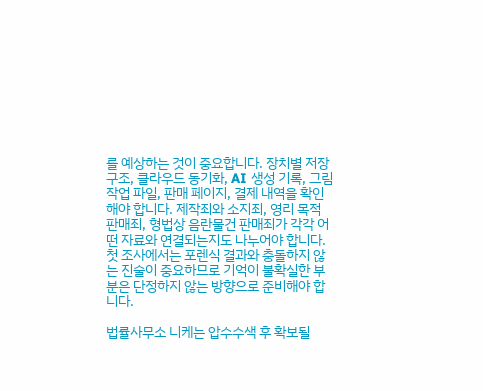를 예상하는 것이 중요합니다. 장치별 저장 구조, 클라우드 동기화, AI 생성 기록, 그림 작업 파일, 판매 페이지, 결제 내역을 확인해야 합니다. 제작죄와 소지죄, 영리 목적 판매죄, 형법상 음란물건 판매죄가 각각 어떤 자료와 연결되는지도 나누어야 합니다. 첫 조사에서는 포렌식 결과와 충돌하지 않는 진술이 중요하므로 기억이 불확실한 부분은 단정하지 않는 방향으로 준비해야 합니다.

법률사무소 니케는 압수수색 후 확보될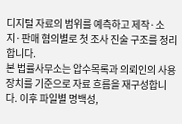디지털 자료의 범위를 예측하고 제작·소지·판매 혐의별로 첫 조사 진술 구조를 정리합니다.
본 법률사무소는 압수목록과 의뢰인의 사용 장치를 기준으로 자료 흐름을 재구성합니다. 이후 파일별 명백성,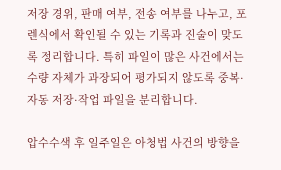저장 경위, 판매 여부, 전송 여부를 나누고, 포렌식에서 확인될 수 있는 기록과 진술이 맞도록 정리합니다. 특히 파일이 많은 사건에서는 수량 자체가 과장되어 평가되지 않도록 중복·자동 저장·작업 파일을 분리합니다.

압수수색 후 일주일은 아청법 사건의 방향을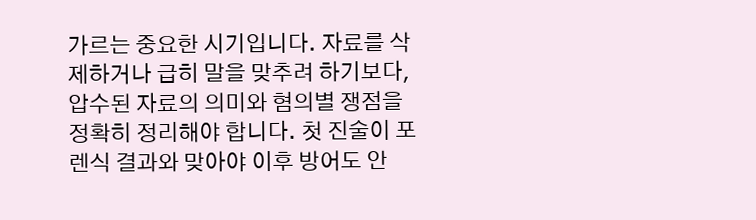가르는 중요한 시기입니다. 자료를 삭제하거나 급히 말을 맞추려 하기보다, 압수된 자료의 의미와 혐의별 쟁점을 정확히 정리해야 합니다. 첫 진술이 포렌식 결과와 맞아야 이후 방어도 안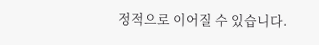정적으로 이어질 수 있습니다.